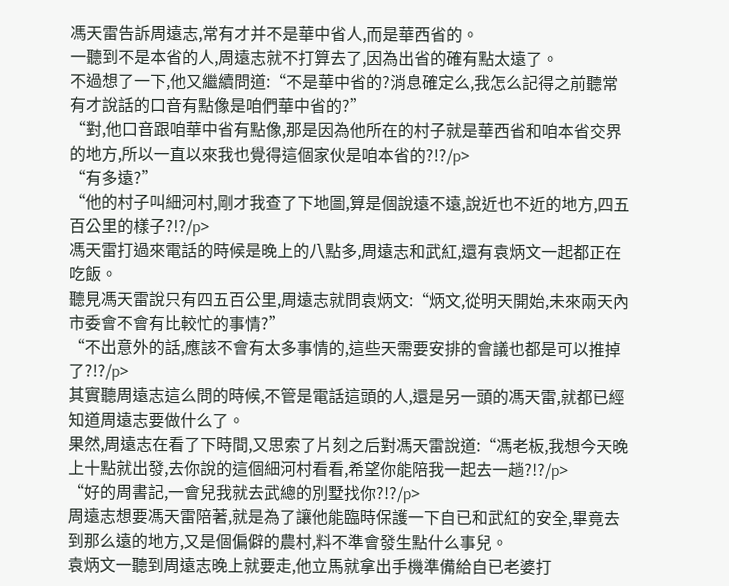馮天雷告訴周遠志,常有才并不是華中省人,而是華西省的。
一聽到不是本省的人,周遠志就不打算去了,因為出省的確有點太遠了。
不過想了一下,他又繼續問道:“不是華中省的?消息確定么,我怎么記得之前聽常有才說話的口音有點像是咱們華中省的?”
“對,他口音跟咱華中省有點像,那是因為他所在的村子就是華西省和咱本省交界的地方,所以一直以來我也覺得這個家伙是咱本省的?!?/p>
“有多遠?”
“他的村子叫細河村,剛才我查了下地圖,算是個說遠不遠,說近也不近的地方,四五百公里的樣子?!?/p>
馮天雷打過來電話的時候是晚上的八點多,周遠志和武紅,還有袁炳文一起都正在吃飯。
聽見馮天雷說只有四五百公里,周遠志就問袁炳文:“炳文,從明天開始,未來兩天內市委會不會有比較忙的事情?”
“不出意外的話,應該不會有太多事情的,這些天需要安排的會議也都是可以推掉了?!?/p>
其實聽周遠志這么問的時候,不管是電話這頭的人,還是另一頭的馮天雷,就都已經知道周遠志要做什么了。
果然,周遠志在看了下時間,又思索了片刻之后對馮天雷說道:“馮老板,我想今天晚上十點就出發,去你說的這個細河村看看,希望你能陪我一起去一趟?!?/p>
“好的周書記,一會兒我就去武總的別墅找你?!?/p>
周遠志想要馮天雷陪著,就是為了讓他能臨時保護一下自已和武紅的安全,畢竟去到那么遠的地方,又是個偏僻的農村,料不準會發生點什么事兒。
袁炳文一聽到周遠志晚上就要走,他立馬就拿出手機準備給自已老婆打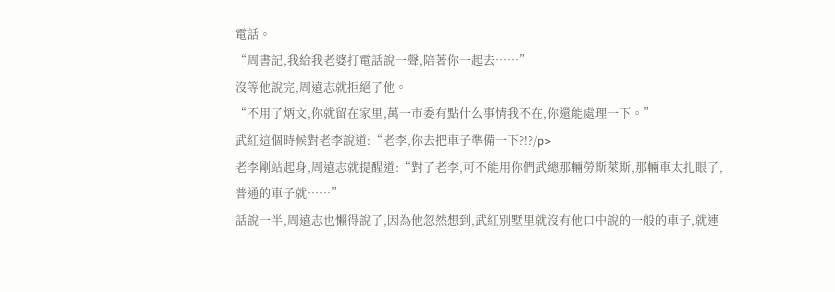電話。
“周書記,我給我老婆打電話說一聲,陪著你一起去……”
沒等他說完,周遠志就拒絕了他。
“不用了炳文,你就留在家里,萬一市委有點什么事情我不在,你還能處理一下。”
武紅這個時候對老李說道:“老李,你去把車子準備一下?!?/p>
老李剛站起身,周遠志就提醒道:“對了老李,可不能用你們武總那輛勞斯萊斯,那輛車太扎眼了,普通的車子就……”
話說一半,周遠志也懶得說了,因為他忽然想到,武紅別墅里就沒有他口中說的一般的車子,就連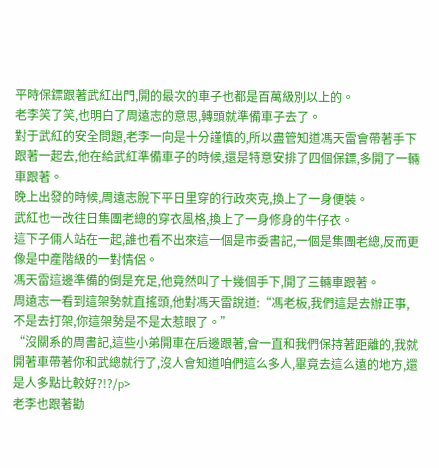平時保鏢跟著武紅出門,開的最次的車子也都是百萬級別以上的。
老李笑了笑,也明白了周遠志的意思,轉頭就準備車子去了。
對于武紅的安全問題,老李一向是十分謹慎的,所以盡管知道馮天雷會帶著手下跟著一起去,他在給武紅準備車子的時候,還是特意安排了四個保鏢,多開了一輛車跟著。
晚上出發的時候,周遠志脫下平日里穿的行政夾克,換上了一身便裝。
武紅也一改往日集團老總的穿衣風格,換上了一身修身的牛仔衣。
這下子倆人站在一起,誰也看不出來這一個是市委書記,一個是集團老總,反而更像是中產階級的一對情侶。
馮天雷這邊準備的倒是充足,他竟然叫了十幾個手下,開了三輛車跟著。
周遠志一看到這架勢就直搖頭,他對馮天雷說道:“馮老板,我們這是去辦正事,不是去打架,你這架勢是不是太惹眼了。”
“沒關系的周書記,這些小弟開車在后邊跟著,會一直和我們保持著距離的,我就開著車帶著你和武總就行了,沒人會知道咱們這么多人,畢竟去這么遠的地方,還是人多點比較好?!?/p>
老李也跟著勸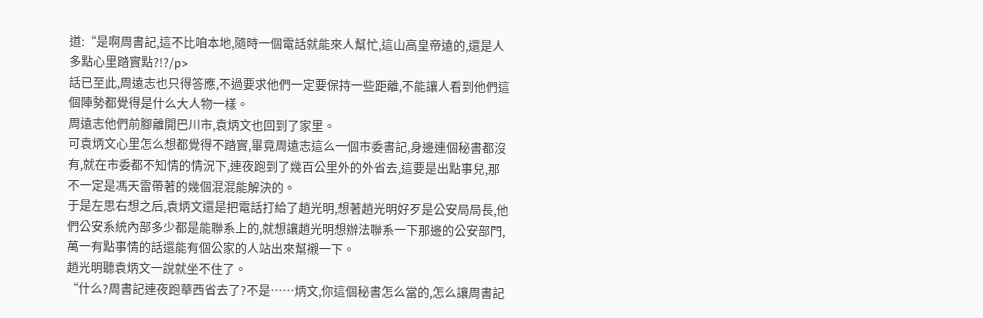道:“是啊周書記,這不比咱本地,隨時一個電話就能來人幫忙,這山高皇帝遠的,還是人多點心里踏實點?!?/p>
話已至此,周遠志也只得答應,不過要求他們一定要保持一些距離,不能讓人看到他們這個陣勢都覺得是什么大人物一樣。
周遠志他們前腳離開巴川市,袁炳文也回到了家里。
可袁炳文心里怎么想都覺得不踏實,畢竟周遠志這么一個市委書記,身邊連個秘書都沒有,就在市委都不知情的情況下,連夜跑到了幾百公里外的外省去,這要是出點事兒,那不一定是馮天雷帶著的幾個混混能解決的。
于是左思右想之后,袁炳文還是把電話打給了趙光明,想著趙光明好歹是公安局局長,他們公安系統內部多少都是能聯系上的,就想讓趙光明想辦法聯系一下那邊的公安部門,萬一有點事情的話還能有個公家的人站出來幫襯一下。
趙光明聽袁炳文一說就坐不住了。
“什么?周書記連夜跑華西省去了?不是……炳文,你這個秘書怎么當的,怎么讓周書記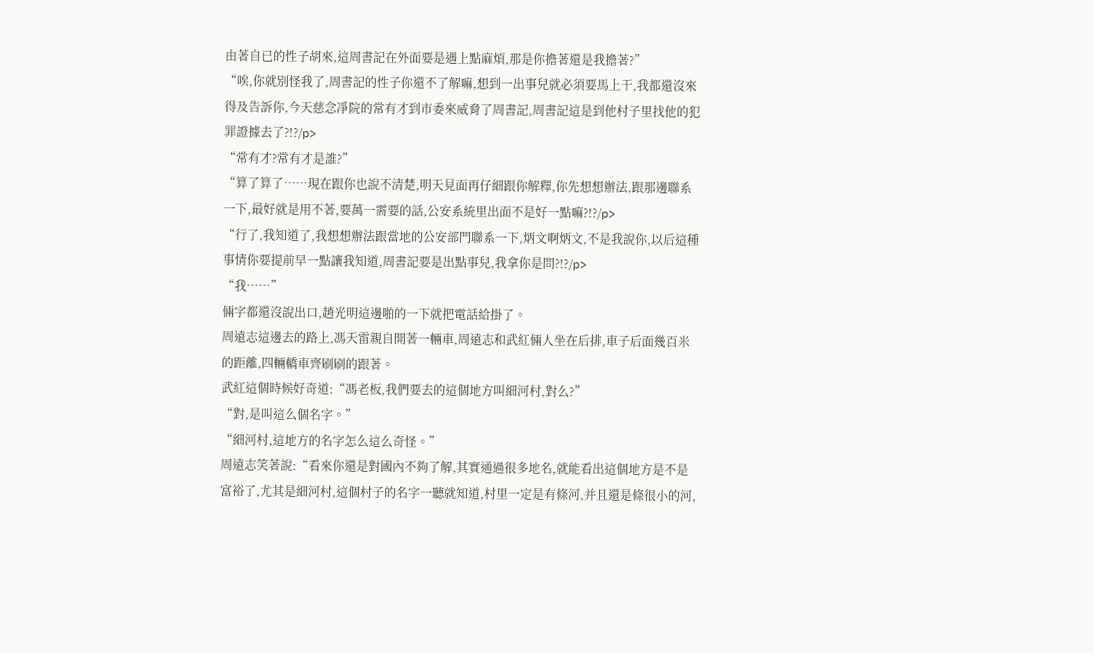由著自已的性子胡來,這周書記在外面要是遇上點麻煩,那是你擔著還是我擔著?”
“唉,你就別怪我了,周書記的性子你還不了解嘛,想到一出事兒就必須要馬上干,我都還沒來得及告訴你,今天慈念凈院的常有才到市委來威脅了周書記,周書記這是到他村子里找他的犯罪證據去了?!?/p>
“常有才?常有才是誰?”
“算了算了……現在跟你也說不清楚,明天見面再仔細跟你解釋,你先想想辦法,跟那邊聯系一下,最好就是用不著,要萬一需要的話,公安系統里出面不是好一點嘛?!?/p>
“行了,我知道了,我想想辦法跟當地的公安部門聯系一下,炳文啊炳文,不是我說你,以后這種事情你要提前早一點讓我知道,周書記要是出點事兒,我拿你是問?!?/p>
“我……”
倆字都還沒說出口,趙光明這邊啪的一下就把電話給掛了。
周遠志這邊去的路上,馮天雷親自開著一輛車,周遠志和武紅倆人坐在后排,車子后面幾百米的距離,四輛轎車齊刷刷的跟著。
武紅這個時候好奇道:“馮老板,我們要去的這個地方叫細河村,對么?”
“對,是叫這么個名字。”
“細河村,這地方的名字怎么這么奇怪。”
周遠志笑著說:“看來你還是對國內不夠了解,其實通過很多地名,就能看出這個地方是不是富裕了,尤其是細河村,這個村子的名字一聽就知道,村里一定是有條河,并且還是條很小的河,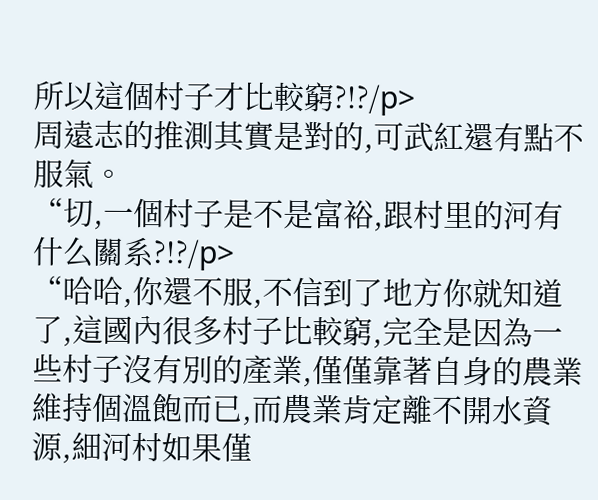所以這個村子才比較窮?!?/p>
周遠志的推測其實是對的,可武紅還有點不服氣。
“切,一個村子是不是富裕,跟村里的河有什么關系?!?/p>
“哈哈,你還不服,不信到了地方你就知道了,這國內很多村子比較窮,完全是因為一些村子沒有別的產業,僅僅靠著自身的農業維持個溫飽而已,而農業肯定離不開水資源,細河村如果僅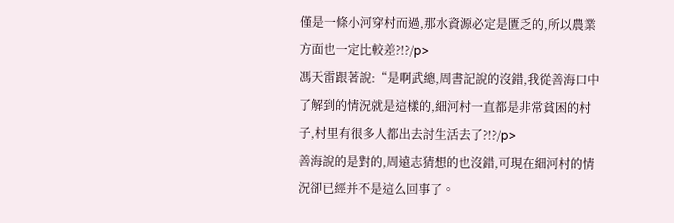僅是一條小河穿村而過,那水資源必定是匱乏的,所以農業方面也一定比較差?!?/p>
馮天雷跟著說:“是啊武總,周書記說的沒錯,我從善海口中了解到的情況就是這樣的,細河村一直都是非常貧困的村子,村里有很多人都出去討生活去了?!?/p>
善海說的是對的,周遠志猜想的也沒錯,可現在細河村的情況卻已經并不是這么回事了。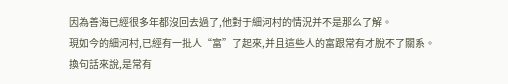因為善海已經很多年都沒回去過了,他對于細河村的情況并不是那么了解。
現如今的細河村,已經有一批人“富”了起來,并且這些人的富跟常有才脫不了關系。
換句話來說,是常有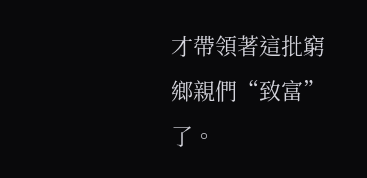才帶領著這批窮鄉親們“致富”了。